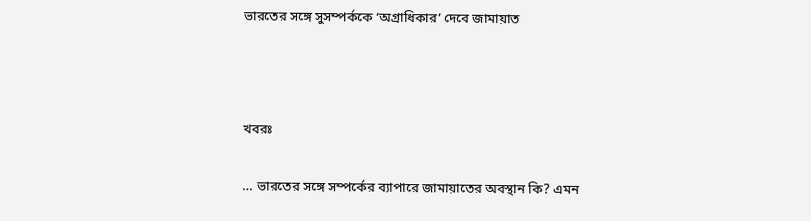ভারতের সঙ্গে সুসম্পর্ককে ‘অগ্রাধিকার’ দেবে জামায়াত



খবরঃ

… ভারতের সঙ্গে সম্পর্কের ব্যাপারে জামায়াতের অবস্থান কি? এমন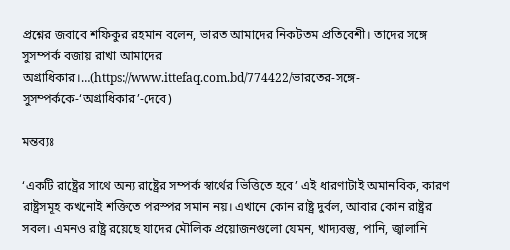প্রশ্নের জবাবে শফিকুর রহমান বলেন, ভারত আমাদের নিকটতম প্রতিবেশী। তাদের সঙ্গে সুসম্পর্ক বজায় রাখা আমাদের অগ্রাধিকার।…(https://www.ittefaq.com.bd/774422/ভারতের-সঙ্গে-সুসম্পর্ককে-‘অগ্রাধিকার’-দেবে)

মন্তব্যঃ

‘একটি রাষ্ট্রের সাথে অন্য রাষ্ট্রের সম্পর্ক স্বার্থের ভিত্তিতে হবে’ এই ধারণাটাই অমানবিক, কারণ রাষ্ট্রসমূহ কখনোই শক্তিতে পরস্পর সমান নয়। এখানে কোন রাষ্ট্র দুর্বল, আবার কোন রাষ্ট্রর সবল। এমনও রাষ্ট্র রয়েছে যাদের মৌলিক প্রয়োজনগুলো যেমন, খাদ্যবস্তু, পানি, জ্বালানি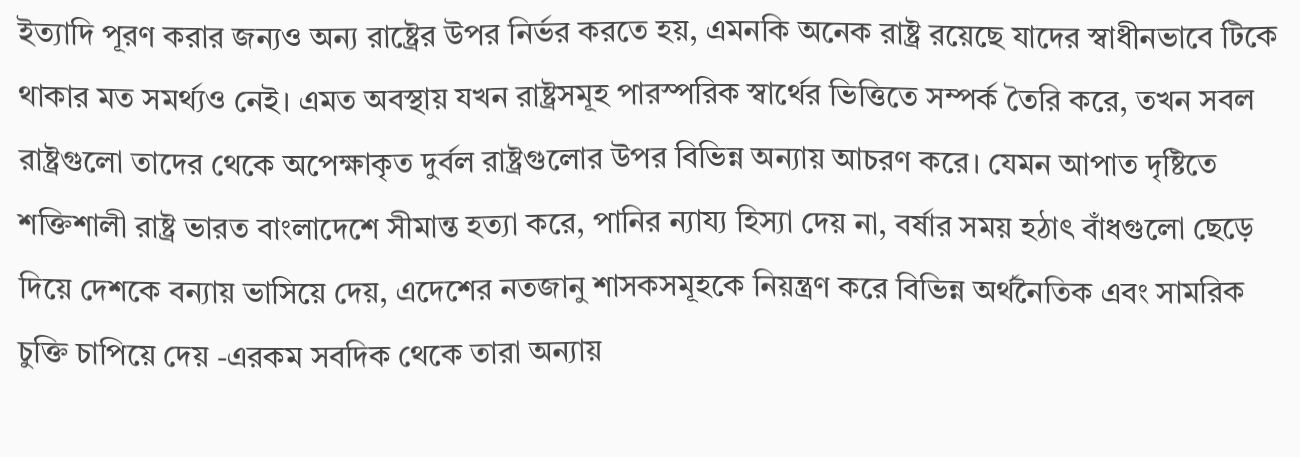ইত্যাদি পূরণ করার জন্যও অন্য রাষ্ট্রের উপর নির্ভর করতে হয়, এমনকি অনেক রাষ্ট্র রয়েছে যাদের স্বাধীনভাবে টিকে থাকার মত সমর্থ্যও নেই। এমত অবস্থায় যখন রাষ্ট্রসমূহ পারস্পরিক স্বার্থের ভিত্তিতে সম্পর্ক তৈরি করে, তখন সবল রাষ্ট্রগুলো তাদের থেকে অপেক্ষাকৃত দুর্বল রাষ্ট্রগুলোর উপর বিভিন্ন অন্যায় আচরণ করে। যেমন আপাত দৃষ্টিতে শক্তিশালী রাষ্ট্র ভারত বাংলাদেশে সীমান্ত হত্যা করে, পানির ন্যায্য হিস্যা দেয় না, বর্ষার সময় হঠাৎ বাঁধগুলো ছেড়ে দিয়ে দেশকে বন্যায় ভাসিয়ে দেয়, এদেশের নতজানু শাসকসমূহকে নিয়ন্ত্রণ করে বিভিন্ন অর্থনৈতিক এবং সামরিক চুক্তি চাপিয়ে দেয় -এরকম সবদিক থেকে তারা অন্যায়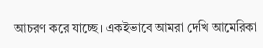আচরণ করে যাচ্ছে। একইভাবে আমরা দেখি আমেরিকা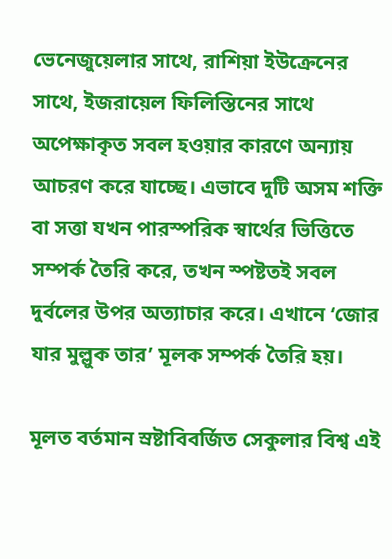ভেনেজুয়েলার সাথে, রাশিয়া ইউক্রেনের সাথে, ইজরায়েল ফিলিস্তিনের সাথে অপেক্ষাকৃত সবল হওয়ার কারণে অন্যায় আচরণ করে যাচ্ছে। এভাবে দুটি অসম শক্তি বা সত্তা যখন পারস্পরিক স্বার্থের ভিত্তিতে সম্পর্ক তৈরি করে, তখন স্পষ্টতই সবল দুর্বলের উপর অত্যাচার করে। এখানে ‘জোর যার মুল্লুক তার’ মূলক সম্পর্ক তৈরি হয়।

মূলত বর্তমান স্রষ্টাবিবর্জিত সেকুলার বিশ্ব এই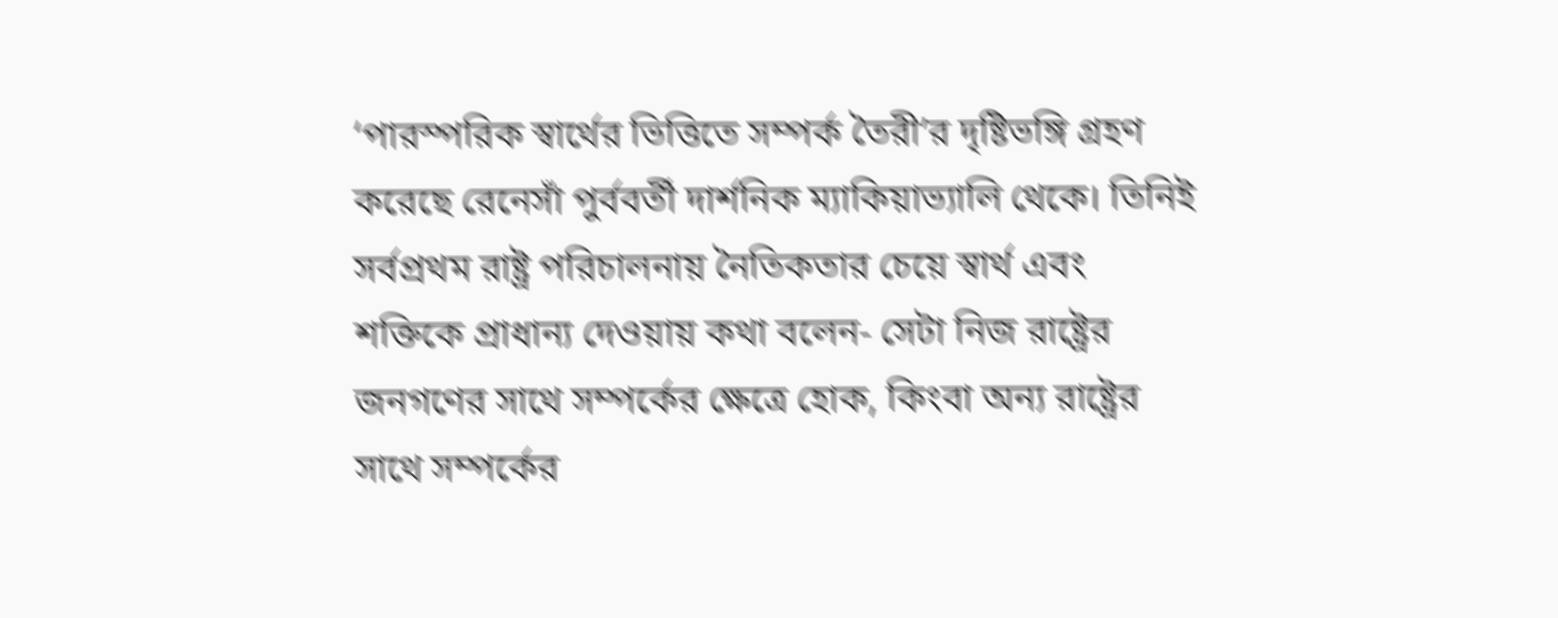‘পারস্পরিক স্বার্থের ভিত্তিতে সম্পর্ক তৈরী’র দৃষ্টিভঙ্গি গ্রহণ করেছে রেনেসাঁ পুর্ববর্তী দার্শনিক ম্যাকিয়াভ্যালি থেকে। তিনিই সর্বপ্রথম রাষ্ট্র পরিচালনায় নৈতিকতার চেয়ে স্বার্থ এবং শক্তিকে প্রাধান্য দেওয়ায় কথা বলেন- সেটা নিজ রাষ্ট্রের জনগণের সাথে সম্পর্কের ক্ষেত্রে হোক, কিংবা অন্য রাষ্ট্রের সাথে সম্পর্কের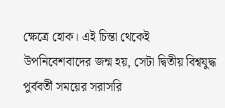ক্ষেত্রে হোক। এই চিন্তা থেকেই উপনিবেশবাদের জন্ম হয়, সেটা দ্বিতীয় বিশ্বযুদ্ধ পুর্ববর্তী সময়ের সরাসরি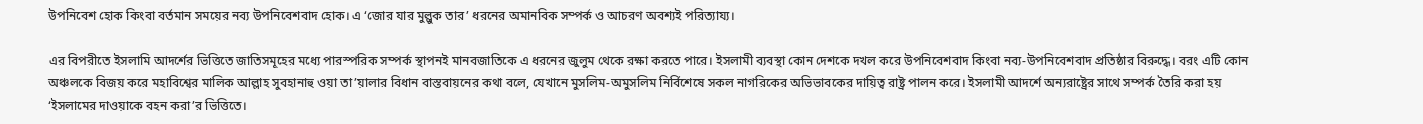উপনিবেশ হোক কিংবা বর্তমান সময়ের নব্য উপনিবেশবাদ হোক। এ ‘জোর যার মুল্লুক তার’ ধরনের অমানবিক সম্পর্ক ও আচরণ অবশ্যই পরিত্যায্য।

এর বিপরীতে ইসলামি আদর্শের ভিত্তিতে জাতিসমূহের মধ্যে পারস্পরিক সম্পর্ক স্থাপনই মানবজাতিকে এ ধরনের জুলুম থেকে রক্ষা করতে পারে। ইসলামী ব্যবস্থা কোন দেশকে দখল করে উপনিবেশবাদ কিংবা নব্য-উপনিবেশবাদ প্রতিষ্ঠার বিরুদ্ধে। বরং এটি কোন অঞ্চলকে বিজয় করে মহাবিশ্বের মালিক আল্লাহ সুবহানাহু ওয়া তা’য়ালার বিধান বাস্তবায়নের কথা বলে, যেখানে মুসলিম-অমুসলিম নির্বিশেষে সকল নাগরিকের অভিভাবকের দায়িত্ব রাষ্ট্র পালন করে। ইসলামী আদর্শে অন্যরাষ্ট্রের সাথে সম্পর্ক তৈরি করা হয় ‘ইসলামের দাওয়াকে বহন করা’র ভিত্তিতে।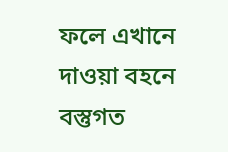ফলে এখানে দাওয়া বহনে বস্তুগত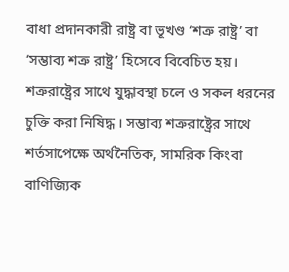বাধা প্রদানকারী রাষ্ট্র বা ভূখণ্ড ‘শত্রু রাষ্ট্র’ বা ‘সম্ভাব্য শত্রু রাষ্ট্র’ হিসেবে বিবেচিত হয়। শত্রুরাষ্ট্রের সাথে যুদ্ধাবস্থা চলে ও সকল ধরনের চুক্তি করা নিষিদ্ধ। সম্ভাব্য শত্রুরাষ্ট্রের সাথে শর্তসাপেক্ষে অর্থনৈতিক, সামরিক কিংবা বাণিজ্যিক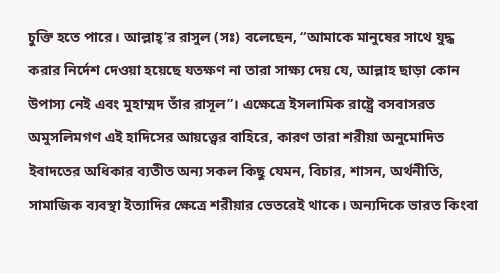চুক্তি হতে পারে। আল্লাহ্‌’র রাসুল (সঃ) বলেছেন, “আমাকে মানুষের সাথে যুদ্ধ করার নির্দেশ দেওয়া হয়েছে যতক্ষণ না তারা সাক্ষ্য দেয় যে, আল্লাহ ছাড়া কোন উপাস্য নেই এবং মুহাম্মদ তাঁর রাসূল”। এক্ষেত্রে ইসলামিক রাষ্ট্রে বসবাসরত অমুসলিমগণ এই হাদিসের আয়ত্ত্বের বাহিরে, কারণ তারা শরীয়া অনুমোদিত ইবাদতের অধিকার ব্যতীত অন্য সকল কিছু যেমন, বিচার, শাসন, অর্থনীতি, সামাজিক ব্যবস্থা ইত্যাদির ক্ষেত্রে শরীয়ার ভেতরেই থাকে। অন্যদিকে ভারত কিংবা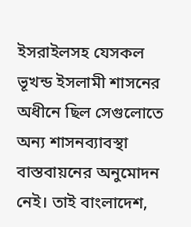ইসরাইলসহ যেসকল ভূখন্ড ইসলামী শাসনের অধীনে ছিল সেগুলোতে অন্য শাসনব্যাবস্থা বাস্তবায়নের অনুমোদন নেই। তাই বাংলাদেশ,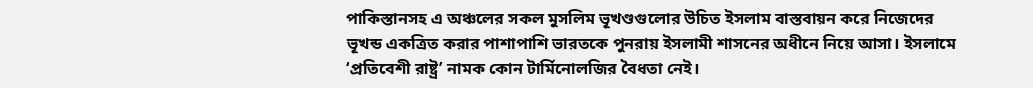পাকিস্তানসহ এ অঞ্চলের সকল মুসলিম ভূখণ্ডগুলোর উচিত ইসলাম বাস্তবায়ন করে নিজেদের ভূখন্ড একত্রিত করার পাশাপাশি ভারতকে পুনরায় ইসলামী শাসনের অধীনে নিয়ে আসা। ইসলামে ‘প্রতিবেশী রাষ্ট্র’ নামক কোন টার্মিনোলজির বৈধতা নেই।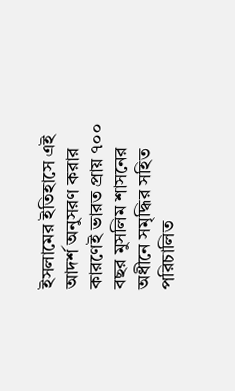ইসলামের ইতিহাসে এই আদর্শ অনুসরণ করার কারণেই ভারত প্রায় ৭০০ বছর মুসলিম শাসনের অধীনে সমৃদ্ধির সহিত পরিচালিত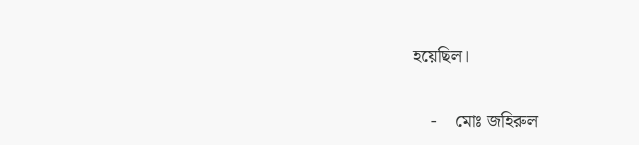হয়েছিল।

    -    মোঃ জহিরুল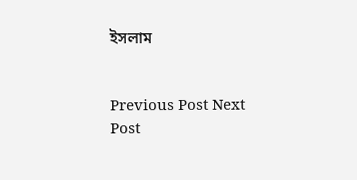ইসলাম


Previous Post Next Post